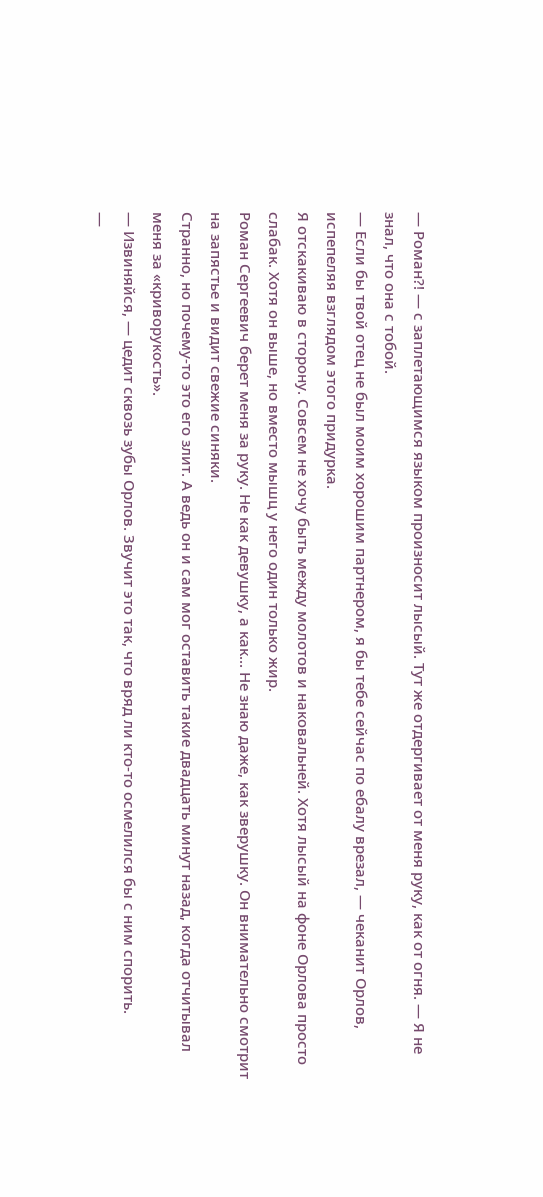— Роман?! — с заплетающимся языком произносит лысый. Тут же отдергивает от меня руку, как от огня. — Я не знал, что она с тобой.
— Если бы твой отец не был моим хорошим партнером, я бы тебе сейчас по ебалу врезал, — чеканит Орлов, испепеляя взглядом этого придурка.
Я отскакиваю в сторону. Совсем не хочу быть между молотов и наковальней. Хотя лысый на фоне Орлова просто слабак. Хотя он выше, но вместо мышц у него один только жир.
Роман Сергеевич берет меня за руку. Не как девушку, а как... Не знаю даже, как зверушку. Он внимательно смотрит на запястье и видит свежие синяки.
Странно, но почему-то это его злит. А ведь он и сам мог оставить такие двадцать минут назад, когда отчитывал меня за «криворукость».
— Извиняйся, — цедит сквозь зубы Орлов. Звучит это так, что вряд ли кто-то осмелился бы с ним спорить.
—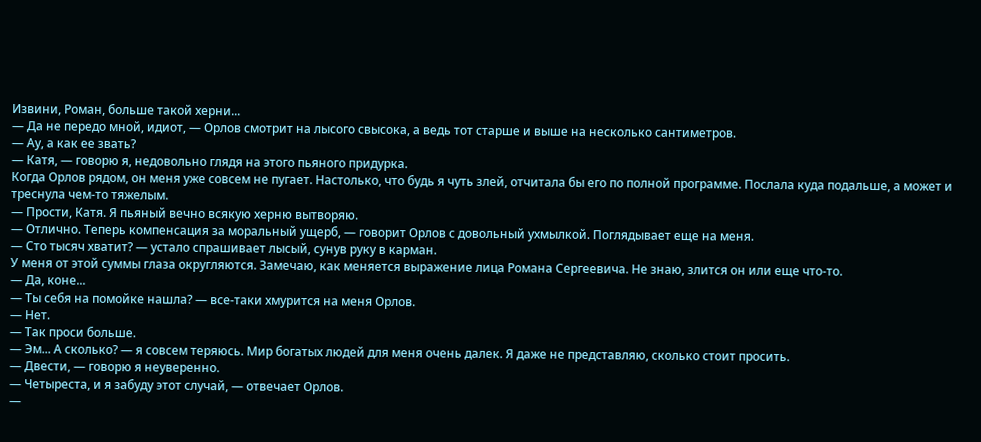Извини, Роман, больше такой херни...
— Да не передо мной, идиот, — Орлов смотрит на лысого свысока, а ведь тот старше и выше на несколько сантиметров.
— Ау, а как ее звать?
— Катя, — говорю я, недовольно глядя на этого пьяного придурка.
Когда Орлов рядом, он меня уже совсем не пугает. Настолько, что будь я чуть злей, отчитала бы его по полной программе. Послала куда подальше, а может и треснула чем-то тяжелым.
— Прости, Катя. Я пьяный вечно всякую херню вытворяю.
— Отлично. Теперь компенсация за моральный ущерб, — говорит Орлов с довольный ухмылкой. Поглядывает еще на меня.
— Сто тысяч хватит? — устало спрашивает лысый, сунув руку в карман.
У меня от этой суммы глаза округляются. Замечаю, как меняется выражение лица Романа Сергеевича. Не знаю, злится он или еще что-то.
— Да, коне...
— Ты себя на помойке нашла? — все-таки хмурится на меня Орлов.
— Нет.
— Так проси больше.
— Эм... А сколько? — я совсем теряюсь. Мир богатых людей для меня очень далек. Я даже не представляю, сколько стоит просить.
— Двести, — говорю я неуверенно.
— Четыреста, и я забуду этот случай, — отвечает Орлов.
—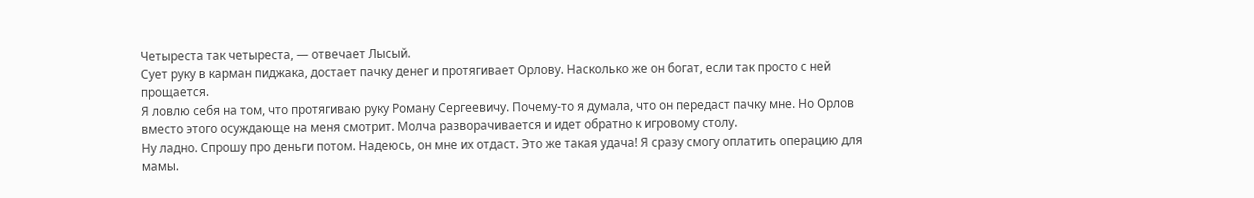Четыреста так четыреста, — отвечает Лысый.
Сует руку в карман пиджака, достает пачку денег и протягивает Орлову. Насколько же он богат, если так просто с ней прощается.
Я ловлю себя на том, что протягиваю руку Роману Сергеевичу. Почему-то я думала, что он передаст пачку мне. Но Орлов вместо этого осуждающе на меня смотрит. Молча разворачивается и идет обратно к игровому столу.
Ну ладно. Спрошу про деньги потом. Надеюсь, он мне их отдаст. Это же такая удача! Я сразу смогу оплатить операцию для мамы.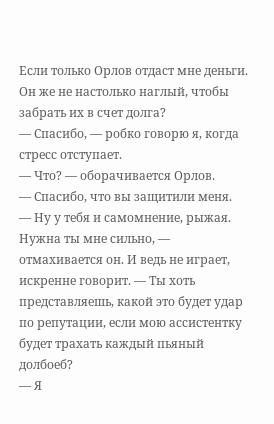Если только Орлов отдаст мне деньги. Он же не настолько наглый, чтобы забрать их в счет долга?
— Спасибо, — робко говорю я, когда стресс отступает.
— Что? — оборачивается Орлов.
— Спасибо, что вы защитили меня.
— Ну у тебя и самомнение, рыжая. Нужна ты мне сильно, — отмахивается он. И ведь не играет, искренне говорит. — Ты хоть представляешь, какой это будет удар по репутации, если мою ассистентку будет трахать каждый пьяный долбоеб?
— Я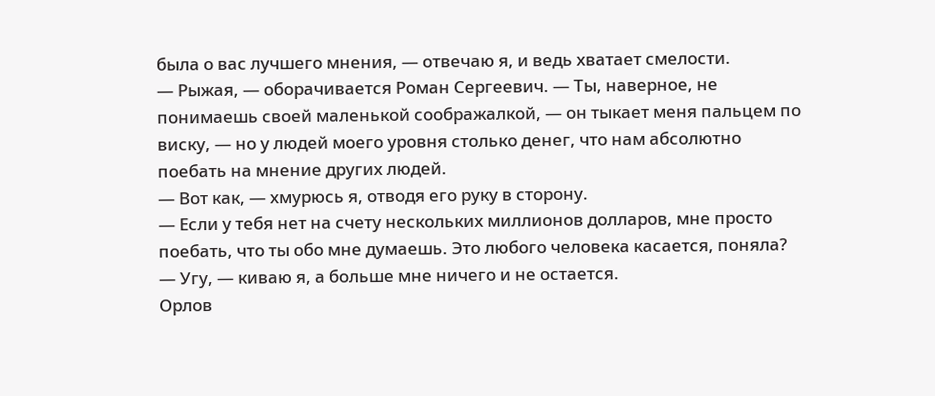была о вас лучшего мнения, — отвечаю я, и ведь хватает смелости.
— Рыжая, — оборачивается Роман Сергеевич. — Ты, наверное, не понимаешь своей маленькой соображалкой, — он тыкает меня пальцем по виску, — но у людей моего уровня столько денег, что нам абсолютно поебать на мнение других людей.
— Вот как, — хмурюсь я, отводя его руку в сторону.
— Если у тебя нет на счету нескольких миллионов долларов, мне просто поебать, что ты обо мне думаешь. Это любого человека касается, поняла?
— Угу, — киваю я, а больше мне ничего и не остается.
Орлов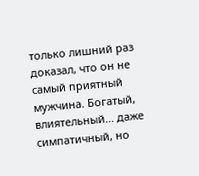только лишний раз доказал, что он не самый приятный мужчина. Богатый, влиятельный... даже симпатичный, но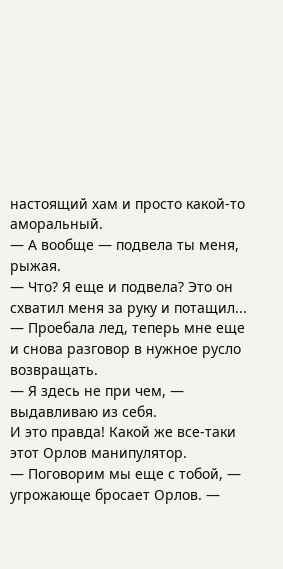настоящий хам и просто какой-то аморальный.
— А вообще — подвела ты меня, рыжая.
— Что? Я еще и подвела? Это он схватил меня за руку и потащил...
— Проебала лед, теперь мне еще и снова разговор в нужное русло возвращать.
— Я здесь не при чем, — выдавливаю из себя.
И это правда! Какой же все-таки этот Орлов манипулятор.
— Поговорим мы еще с тобой, — угрожающе бросает Орлов. —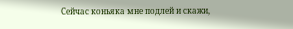Сейчас коньяка мне подлей и скажи,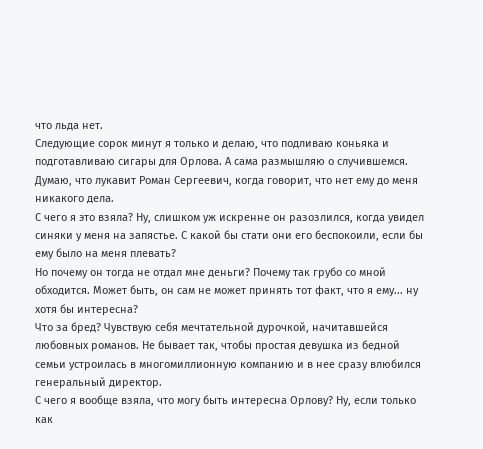что льда нет.
Следующие сорок минут я только и делаю, что подливаю коньяка и подготавливаю сигары для Орлова. А сама размышляю о случившемся. Думаю, что лукавит Роман Сергеевич, когда говорит, что нет ему до меня никакого дела.
С чего я это взяла? Ну, слишком уж искренне он разозлился, когда увидел синяки у меня на запястье. С какой бы стати они его беспокоили, если бы ему было на меня плевать?
Но почему он тогда не отдал мне деньги? Почему так грубо со мной обходится. Может быть, он сам не может принять тот факт, что я ему... ну хотя бы интересна?
Что за бред? Чувствую себя мечтательной дурочкой, начитавшейся любовных романов. Не бывает так, чтобы простая девушка из бедной семьи устроилась в многомиллионную компанию и в нее сразу влюбился генеральный директор.
С чего я вообще взяла, что могу быть интересна Орлову? Ну, если только как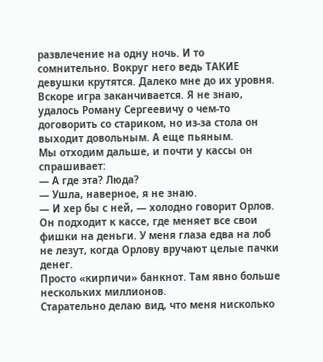развлечение на одну ночь. И то сомнительно. Вокруг него ведь ТАКИЕ девушки крутятся. Далеко мне до их уровня.
Вскоре игра заканчивается. Я не знаю, удалось Роману Сергеевичу о чем-то договорить со стариком, но из-за стола он выходит довольным. А еще пьяным.
Мы отходим дальше, и почти у кассы он спрашивает:
— А где эта? Люда?
— Ушла, наверное, я не знаю.
— И хер бы с ней, — холодно говорит Орлов.
Он подходит к кассе, где меняет все свои фишки на деньги. У меня глаза едва на лоб не лезут, когда Орлову вручают целые пачки денег.
Просто «кирпичи» банкнот. Там явно больше нескольких миллионов.
Старательно делаю вид, что меня нисколько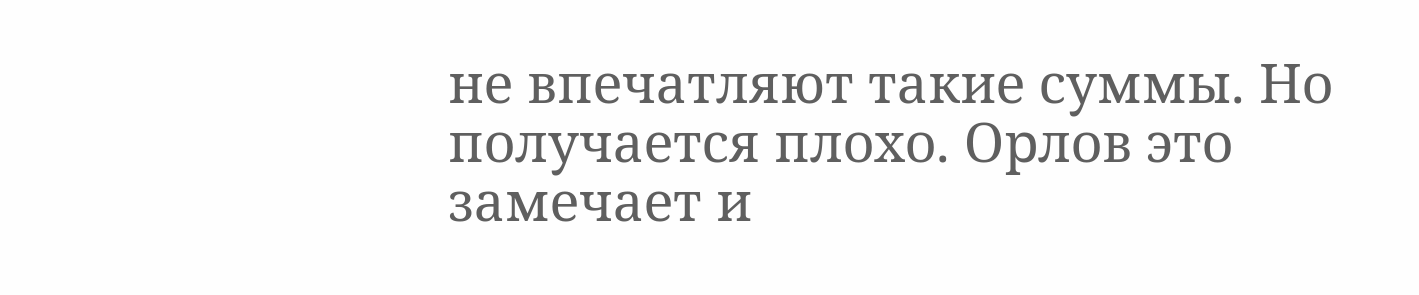не впечатляют такие суммы. Но получается плохо. Орлов это замечает и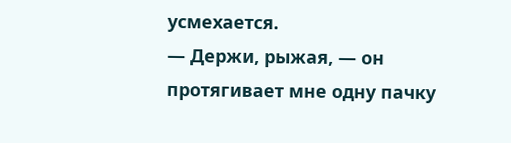усмехается.
— Держи, рыжая, — он протягивает мне одну пачку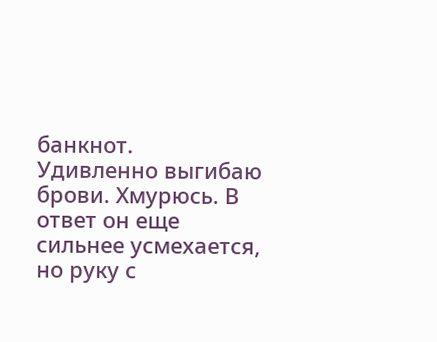банкнот.
Удивленно выгибаю брови. Хмурюсь. В ответ он еще сильнее усмехается, но руку с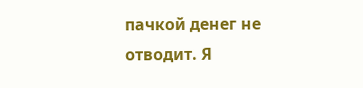пачкой денег не отводит. Я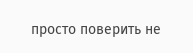просто поверить не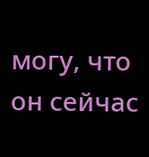могу, что он сейчас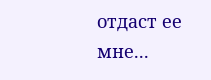отдаст ее мне...